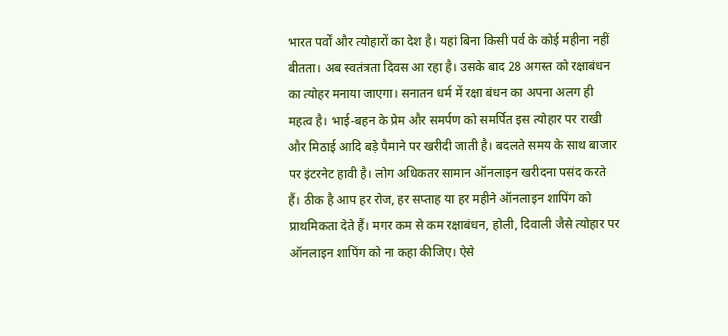भारत पर्वों और त्योहारों का देश है। यहां बिना किसी पर्व के कोई महीना नहीं बीतता। अब स्वतंत्रता दिवस आ रहा है। उसके बाद 28 अगस्त को रक्षाबंधन का त्योहर मनाया जाएगा। सनातन धर्म में रक्षा बंधन का अपना अलग ही महत्व है। भाई-बहन के प्रेम और समर्पण को समर्पित इस त्योहार पर राखी और मिठाई आदि बड़े पैमाने पर खरीदी जाती है। बदलते समय के साथ बाजार पर इंटरनेट हावी है। लोग अधिकतर सामान ऑनलाइन खरीदना पसंद करते हैं। ठीक है आप हर रोज, हर सप्ताह या हर महीने ऑनलाइन शापिंग को प्राथमिकता देते हैं। मगर कम से कम रक्षाबंधन, होली, दिवाली जैसे त्योहार पर ऑनलाइन शापिंग को ना कहा कीजिए। ऐसे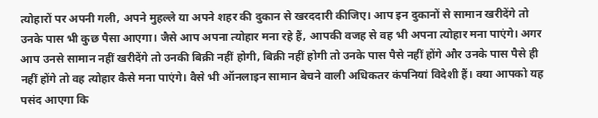त्योहारों पर अपनी गली, अपने मुहल्ले या अपने शहर की दुकान से खरददारी कीजिए। आप इन दुकानों से सामान खरीदेंगे तो उनके पास भी कुछ पैसा आएगा। जैसे आप अपना त्योहार मना रहे हैं, आपकी वजह से वह भी अपना त्योहार मना पाएंगे। अगर आप उनसे सामान नहीं खरीदेंगे तो उनकी बिक्री नहीं होगी, बिक्री नहीं होगी तो उनके पास पैसे नहीं होंगे और उनके पास पैसे ही नहीं होंगे तो वह त्योहार कैसे मना पाएंगे। वैसे भी ऑनलाइन सामान बेचने वाली अधिकतर कंपनियां विदेशी हैं। क्या आपको यह पसंद आएगा कि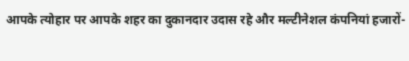आपके त्योहार पर आपके शहर का दुकानदार उदास रहे और मल्टीनेशल कंपनियां हजारों-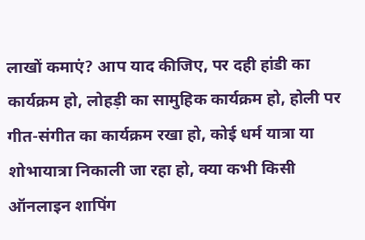लाखों कमाएं? आप याद कीजिए, पर दही हांडी का कार्यक्रम हो, लोहड़ी का सामुहिक कार्यक्रम हो, होली पर गीत-संगीत का कार्यक्रम रखा हो, कोई धर्म यात्रा या शोभायात्रा निकाली जा रहा हो, क्या कभी किसी ऑनलाइन शापिंग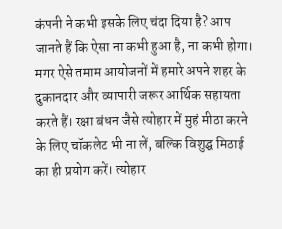कंपनी ने कभी इसके लिए चंदा दिया है? आप जानते हैं कि ऐसा ना कभी हुआ है, ना कभी होगा। मगर ऐसे तमाम आयोजनों में हमारे अपने शहर के दुकानदार और व्यापारी जरूर आर्थिक सहायता करते हैं। रक्षा बंधन जैसे त्योहार में मुहं मीठा करने के लिए चॉकलेट भी ना लें, बल्कि विशुद्घ मिठाई का ही प्रयोग करें। त्योहार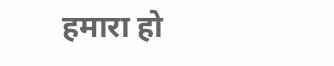हमारा हो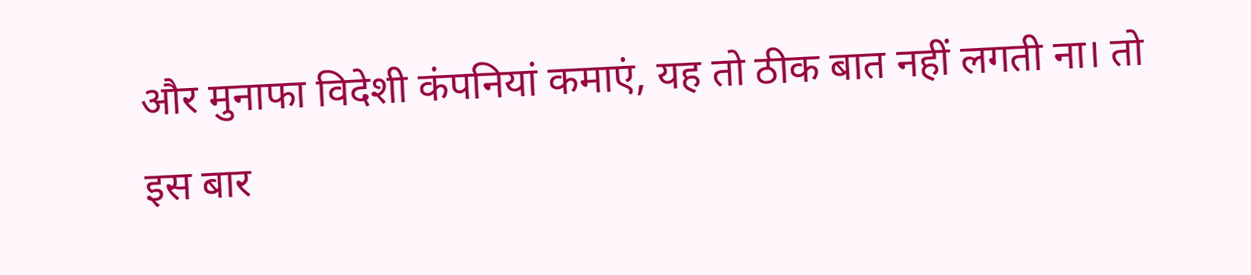और मुनाफा विदेशी कंपनियां कमाएं, यह तो ठीक बात नहीं लगती ना। तो इस बार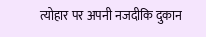त्योहार पर अपनी नजदीकि दुकान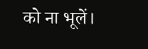को ना भूलें।